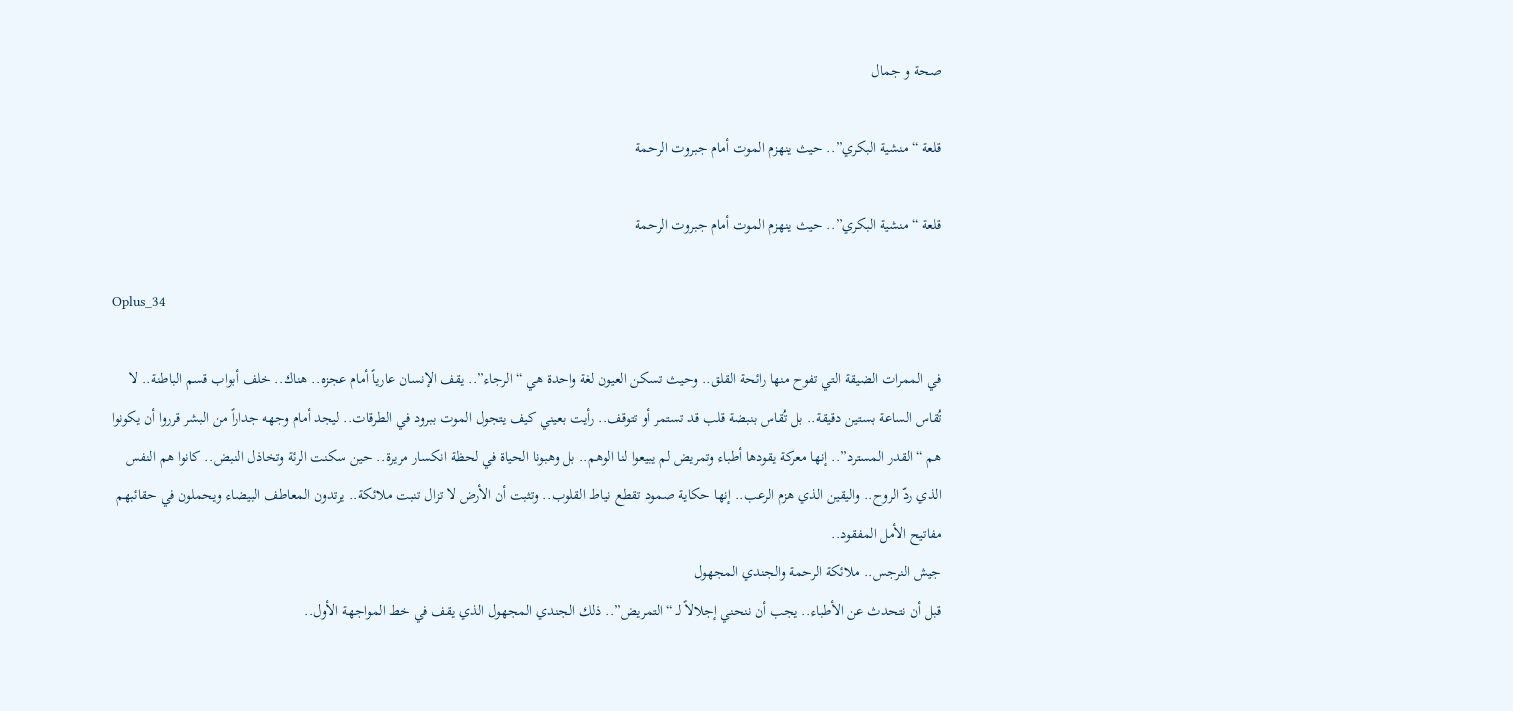صحة و جمال

قلعة “منشية البكري”.. حيث ينهزم الموت أمام جبروت الرحمة

قلعة “منشية البكري”.. حيث ينهزم الموت أمام جبروت الرحمة

Oplus_34

في الممرات الضيقة التي تفوح منها رائحة القلق.. وحيث تسكن العيون لغة واحدة هي “الرجاء”.. يقف الإنسان عارياً أمام عجزه.. هناك.. خلف أبواب قسم الباطنة.. لا تُقاس الساعة بستين دقيقة.. بل تُقاس بنبضة قلب قد تستمر أو تتوقف.. رأيت بعيني كيف يتجول الموت ببرود في الطرقات.. ليجد أمام وجهه جداراً من البشر قرروا أن يكونوا هم “القدر المسترد”.. إنها معركة يقودها أطباء وتمريض لم يبيعوا لنا الوهم.. بل وهبونا الحياة في لحظة انكسار مريرة.. حين سكنت الرئة وتخاذل النبض.. كانوا هم النفس الذي ردّ الروح.. واليقين الذي هزم الرعب.. إنها حكاية صمود تقطع نياط القلوب.. وتثبت أن الأرض لا تزال تنبت ملائكة.. يرتدون المعاطف البيضاء ويحملون في حقائبهم مفاتيح الأمل المفقود..
جيش النرجس.. ملائكة الرحمة والجندي المجهول
قبل أن نتحدث عن الأطباء.. يجب أن ننحني إجلالاً لـ “التمريض”.. ذلك الجندي المجهول الذي يقف في خط المواجهة الأول..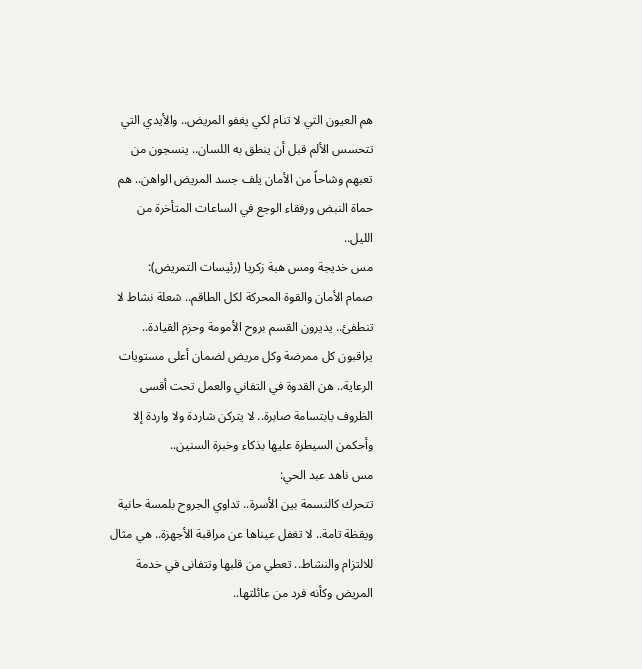هم العيون التي لا تنام لكي يغفو المريض.. والأيدي التي تتحسس الألم قبل أن ينطق به اللسان.. ينسجون من تعبهم وشاحاً من الأمان يلف جسد المريض الواهن.. هم حماة النبض ورفقاء الوجع في الساعات المتأخرة من الليل..
مس خديجة ومس هبة زكريا (رئيسات التمريض):
صمام الأمان والقوة المحركة لكل الطاقم.. شعلة نشاط لا تنطفئ.. يديرون القسم بروح الأمومة وحزم القيادة.. يراقبون كل ممرضة وكل مريض لضمان أعلى مستويات الرعاية.. هن القدوة في التفاني والعمل تحت أقسى الظروف بابتسامة صابرة.. لا يتركن شاردة ولا واردة إلا وأحكمن السيطرة عليها بذكاء وخبرة السنين..
مس ناهد عبد الحي:
تتحرك كالنسمة بين الأسرة.. تداوي الجروح بلمسة حانية ويقظة تامة.. لا تغفل عيناها عن مراقبة الأجهزة.. هي مثال للالتزام والنشاط.. تعطي من قلبها وتتفانى في خدمة المريض وكأنه فرد من عائلتها..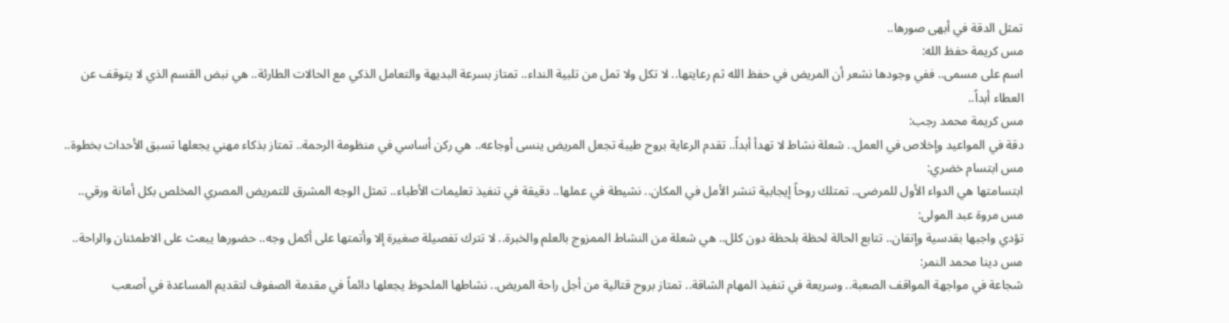تمثل الدقة في أبهى صورها..
مس كريمة حفظ الله:
اسم على مسمى.. ففي وجودها نشعر أن المريض في حفظ الله ثم رعايتها.. لا تكل ولا تمل من تلبية النداء.. تمتاز بسرعة البديهة والتعامل الذكي مع الحالات الطارئة.. هي نبض القسم الذي لا يتوقف عن العطاء أبداً..
مس كريمة محمد رجب:
دقة في المواعيد وإخلاص في العمل.. شعلة نشاط لا تهدأ أبداً.. تقدم الرعاية بروح طيبة تجعل المريض ينسى أوجاعه.. هي ركن أساسي في منظومة الرحمة.. تمتاز بذكاء مهني يجعلها تسبق الأحداث بخطوة..
مس ابتسام خضري:
ابتسامتها هي الدواء الأول للمرضى.. تمتلك روحاً إيجابية تنشر الأمل في المكان.. نشيطة في عملها.. دقيقة في تنفيذ تعليمات الأطباء.. تمثل الوجه المشرق للتمريض المصري المخلص بكل أمانة ورقي..
مس مروة عبد المولى:
تؤدي واجبها بقدسية وإتقان.. تتابع الحالة لحظة بلحظة دون كلل.. هي شعلة من النشاط الممزوج بالعلم والخبرة.. لا تترك تفصيلة صغيرة إلا وأتمتها على أكمل وجه.. حضورها يبعث على الاطمئنان والراحة..
مس دينا محمد النمر:
شجاعة في مواجهة المواقف الصعبة.. وسريعة في تنفيذ المهام الشاقة.. تمتاز بروح قتالية من أجل راحة المريض.. نشاطها الملحوظ يجعلها دائماً في مقدمة الصفوف لتقديم المساعدة في أصعب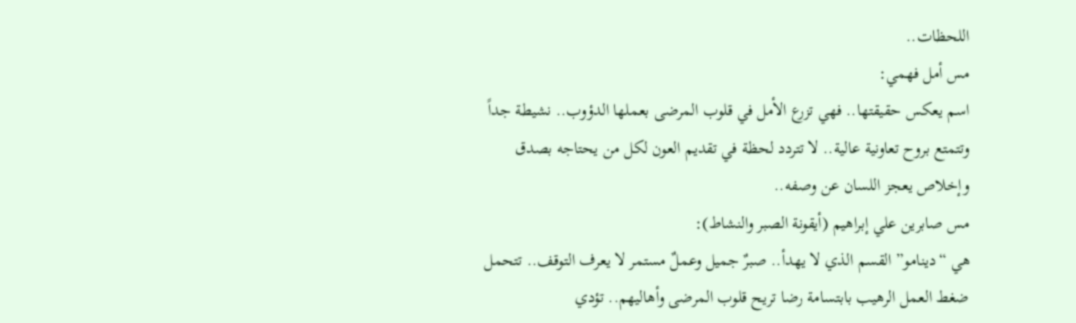اللحظات..
مس أمل فهمي:
اسم يعكس حقيقتها.. فهي تزرع الأمل في قلوب المرضى بعملها الدؤوب.. نشيطة جداً وتتمتع بروح تعاونية عالية.. لا تتردد لحظة في تقديم العون لكل من يحتاجه بصدق وإخلاص يعجز اللسان عن وصفه..
مس صابرين علي إبراهيم (أيقونة الصبر والنشاط):
هي “دينامو” القسم الذي لا يهدأ.. صبرٌ جميل وعملٌ مستمر لا يعرف التوقف.. تتحمل ضغط العمل الرهيب بابتسامة رضا تريح قلوب المرضى وأهاليهم.. تؤدي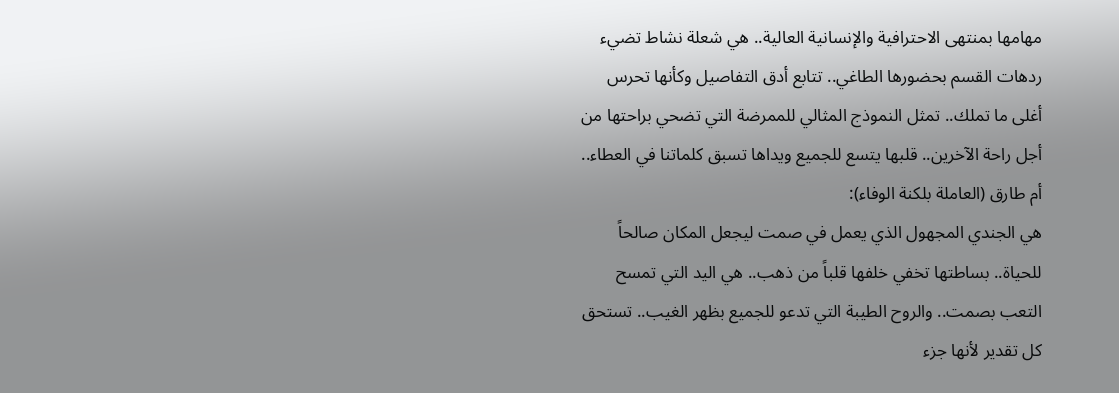مهامها بمنتهى الاحترافية والإنسانية العالية.. هي شعلة نشاط تضيء ردهات القسم بحضورها الطاغي.. تتابع أدق التفاصيل وكأنها تحرس أغلى ما تملك.. تمثل النموذج المثالي للممرضة التي تضحي براحتها من أجل راحة الآخرين.. قلبها يتسع للجميع ويداها تسبق كلماتنا في العطاء..
أم طارق (العاملة بلكنة الوفاء):
هي الجندي المجهول الذي يعمل في صمت ليجعل المكان صالحاً للحياة.. بساطتها تخفي خلفها قلباً من ذهب.. هي اليد التي تمسح التعب بصمت.. والروح الطيبة التي تدعو للجميع بظهر الغيب.. تستحق كل تقدير لأنها جزء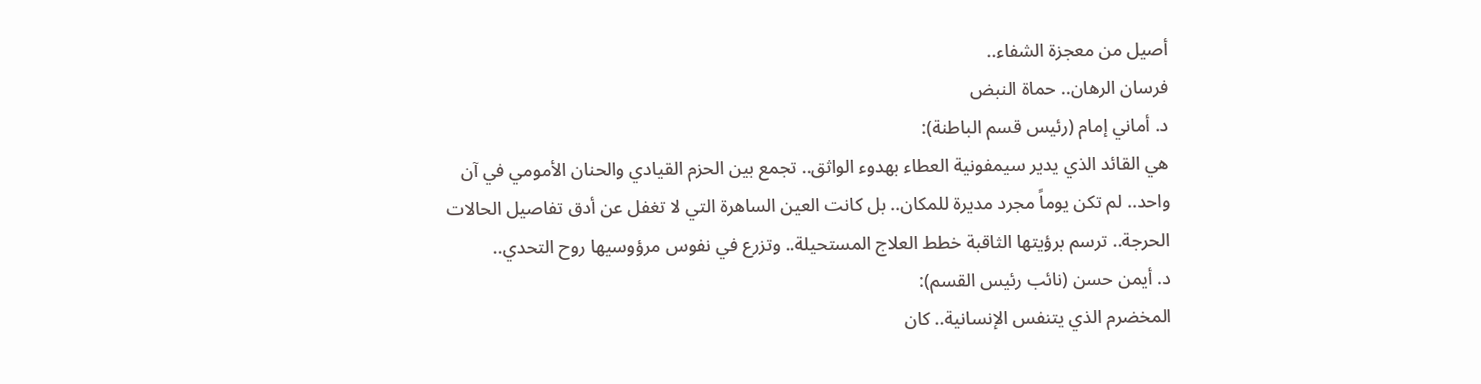أصيل من معجزة الشفاء..
فرسان الرهان.. حماة النبض
د. أماني إمام (رئيس قسم الباطنة):
هي القائد الذي يدير سيمفونية العطاء بهدوء الواثق.. تجمع بين الحزم القيادي والحنان الأمومي في آن واحد.. لم تكن يوماً مجرد مديرة للمكان.. بل كانت العين الساهرة التي لا تغفل عن أدق تفاصيل الحالات الحرجة.. ترسم برؤيتها الثاقبة خطط العلاج المستحيلة.. وتزرع في نفوس مرؤوسيها روح التحدي..
د. أيمن حسن (نائب رئيس القسم):
المخضرم الذي يتنفس الإنسانية.. كان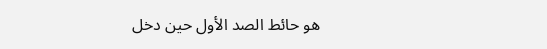هو حائط الصد الأول حين دخل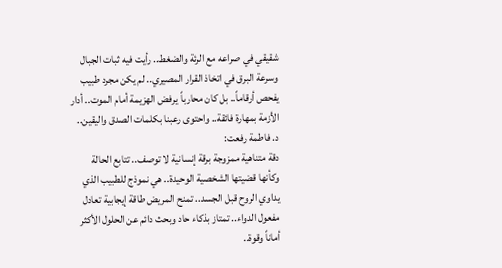شقيقي في صراعه مع الرئة والضغط.. رأيت فيه ثبات الجبال وسرعة البرق في اتخاذ القرار المصيري.. لم يكن مجرد طبيب يفحص أرقاماً.. بل كان محارباً يرفض الهزيمة أمام الموت.. أدار الأزمة بمهارة فائقة.. واحتوى رعبنا بكلمات الصدق واليقين..
د. فاطمة رفعت:
دقة متناهية ممزوجة برقة إنسانية لا توصف.. تتابع الحالة وكأنها قضيتها الشخصية الوحيدة.. هي نموذج للطبيب الذي يداوي الروح قبل الجسد.. تمنح المريض طاقة إيجابية تعادل مفعول الدواء.. تمتاز بذكاء حاد وبحث دائم عن الحلول الأكثر أماناً وقوة..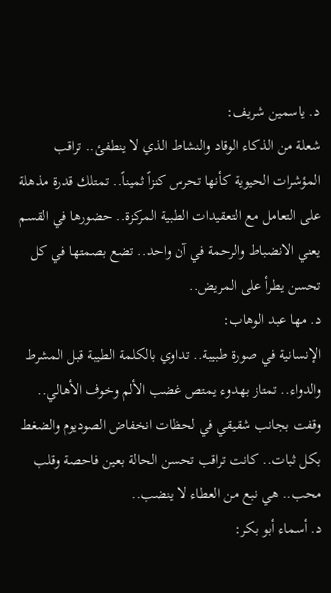د. ياسمين شريف:
شعلة من الذكاء الوقاد والنشاط الذي لا ينطفئ.. تراقب المؤشرات الحيوية كأنها تحرس كنزاً ثميناً.. تمتلك قدرة مذهلة على التعامل مع التعقيدات الطبية المركزة.. حضورها في القسم يعني الانضباط والرحمة في آن واحد.. تضع بصمتها في كل تحسن يطرأ على المريض..
د. مها عبد الوهاب:
الإنسانية في صورة طبيبة.. تداوي بالكلمة الطيبة قبل المشرط والدواء.. تمتاز بهدوء يمتص غضب الألم وخوف الأهالي.. وقفت بجانب شقيقي في لحظات انخفاض الصوديوم والضغط بكل ثبات.. كانت تراقب تحسن الحالة بعين فاحصة وقلب محب.. هي نبع من العطاء لا ينضب..
د. أسماء أبو بكر: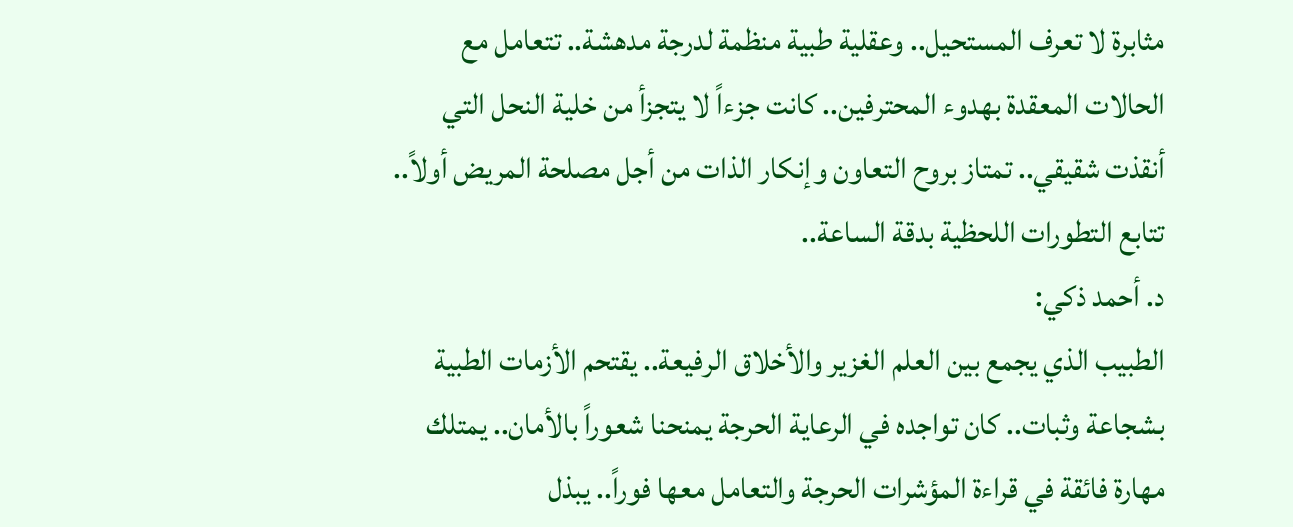مثابرة لا تعرف المستحيل.. وعقلية طبية منظمة لدرجة مدهشة.. تتعامل مع الحالات المعقدة بهدوء المحترفين.. كانت جزءاً لا يتجزأ من خلية النحل التي أنقذت شقيقي.. تمتاز بروح التعاون وإنكار الذات من أجل مصلحة المريض أولاً.. تتابع التطورات اللحظية بدقة الساعة..
د. أحمد ذكي:
الطبيب الذي يجمع بين العلم الغزير والأخلاق الرفيعة.. يقتحم الأزمات الطبية بشجاعة وثبات.. كان تواجده في الرعاية الحرجة يمنحنا شعوراً بالأمان.. يمتلك مهارة فائقة في قراءة المؤشرات الحرجة والتعامل معها فوراً.. يبذل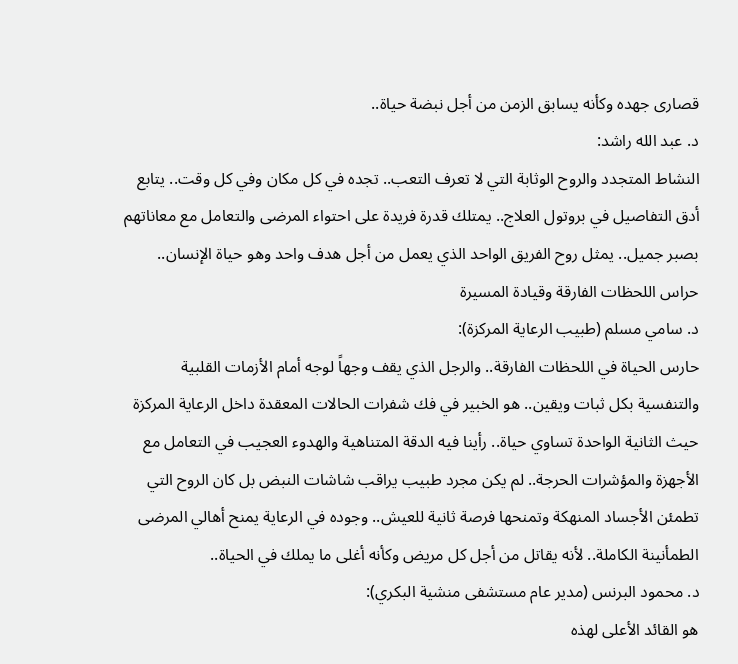قصارى جهده وكأنه يسابق الزمن من أجل نبضة حياة..
د. عبد الله راشد:
النشاط المتجدد والروح الوثابة التي لا تعرف التعب.. تجده في كل مكان وفي كل وقت.. يتابع أدق التفاصيل في بروتول العلاج.. يمتلك قدرة فريدة على احتواء المرضى والتعامل مع معاناتهم بصبر جميل.. يمثل روح الفريق الواحد الذي يعمل من أجل هدف واحد وهو حياة الإنسان..
حراس اللحظات الفارقة وقيادة المسيرة
د. سامي مسلم (طبيب الرعاية المركزة):
حارس الحياة في اللحظات الفارقة.. والرجل الذي يقف وجهاً لوجه أمام الأزمات القلبية والتنفسية بكل ثبات ويقين.. هو الخبير في فك شفرات الحالات المعقدة داخل الرعاية المركزة حيث الثانية الواحدة تساوي حياة.. رأينا فيه الدقة المتناهية والهدوء العجيب في التعامل مع الأجهزة والمؤشرات الحرجة.. لم يكن مجرد طبيب يراقب شاشات النبض بل كان الروح التي تطمئن الأجساد المنهكة وتمنحها فرصة ثانية للعيش.. وجوده في الرعاية يمنح أهالي المرضى الطمأنينة الكاملة.. لأنه يقاتل من أجل كل مريض وكأنه أغلى ما يملك في الحياة..
د. محمود البرنس (مدير عام مستشفى منشية البكري):
هو القائد الأعلى لهذه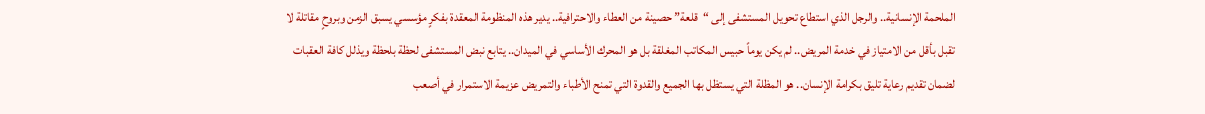الملحمة الإنسانية.. والرجل الذي استطاع تحويل المستشفى إلى “قلعة” حصينة من العطاء والاحترافية.. يدير هذه المنظومة المعقدة بفكرٍ مؤسسي يسبق الزمن وبروحٍ مقاتلة لا تقبل بأقل من الامتياز في خدمة المريض.. لم يكن يوماً حبيس المكاتب المغلقة بل هو المحرك الأساسي في الميدان.. يتابع نبض المستشفى لحظة بلحظة ويذلل كافة العقبات لضمان تقديم رعاية تليق بكرامة الإنسان.. هو المظلة التي يستظل بها الجميع والقدوة التي تمنح الأطباء والتمريض عزيمة الاستمرار في أصعب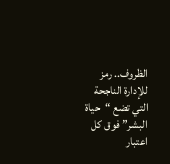الظروف.. رمز للإدارة الناجحة التي تضع “حياة البشر” فوق كل اعتبار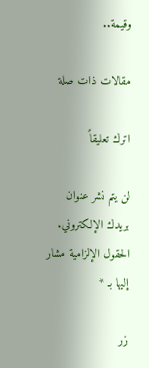وقيمة..

مقالات ذات صلة

اترك تعليقاً

لن يتم نشر عنوان بريدك الإلكتروني. الحقول الإلزامية مشار إليها بـ *

زر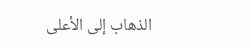الذهاب إلى الأعلى